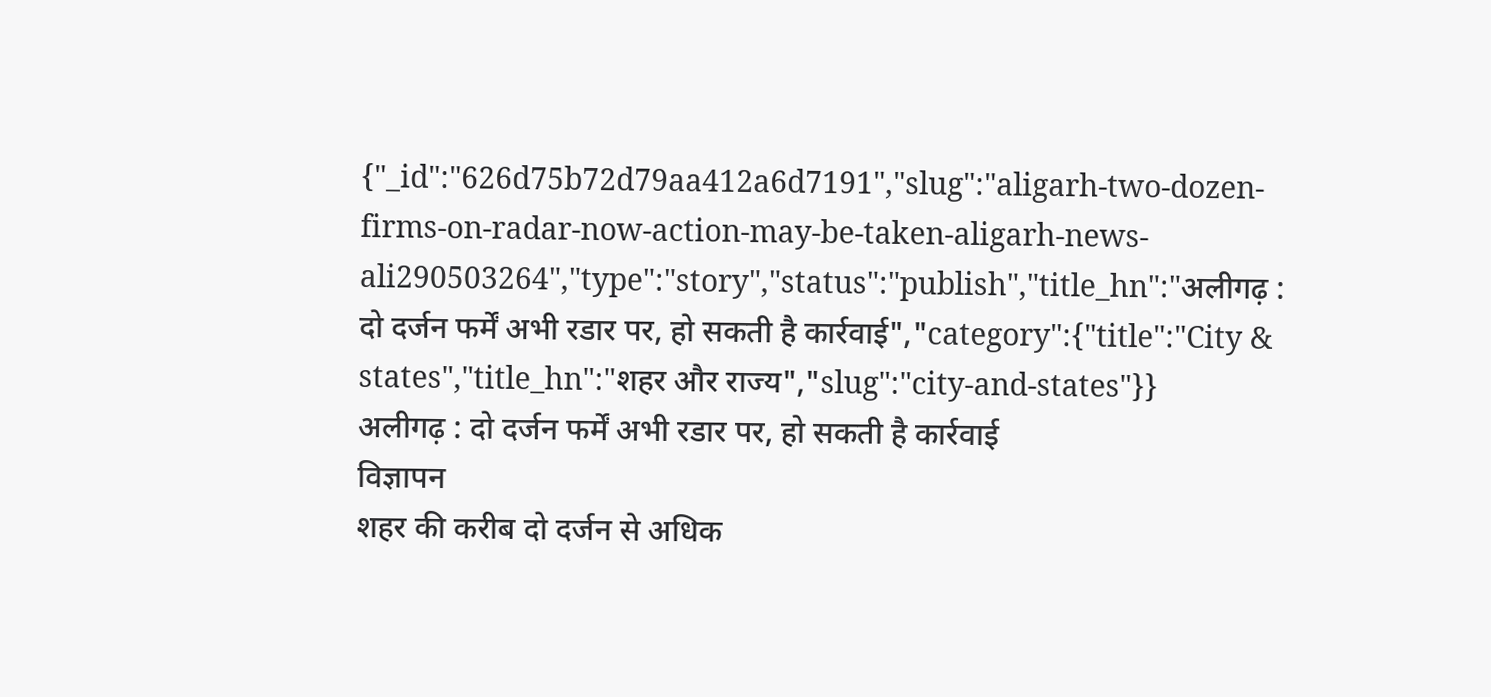{"_id":"626d75b72d79aa412a6d7191","slug":"aligarh-two-dozen-firms-on-radar-now-action-may-be-taken-aligarh-news-ali290503264","type":"story","status":"publish","title_hn":"अलीगढ़ : दो दर्जन फर्में अभी रडार पर, हो सकती है कार्रवाई","category":{"title":"City & states","title_hn":"शहर और राज्य","slug":"city-and-states"}}
अलीगढ़ : दो दर्जन फर्में अभी रडार पर, हो सकती है कार्रवाई
विज्ञापन
शहर की करीब दो दर्जन से अधिक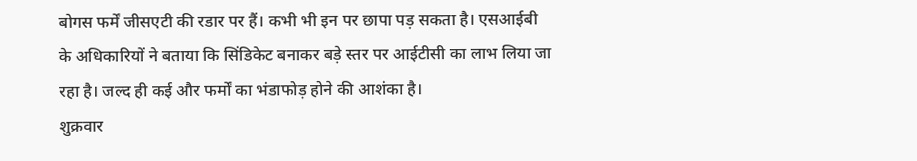बोगस फर्में जीसएटी की रडार पर हैं। कभी भी इन पर छापा पड़ सकता है। एसआईबी के अधिकारियों ने बताया कि सिंडिकेट बनाकर बड़े स्तर पर आईटीसी का लाभ लिया जा रहा है। जल्द ही कई और फर्मों का भंडाफोड़ होने की आशंका है।
शुक्रवार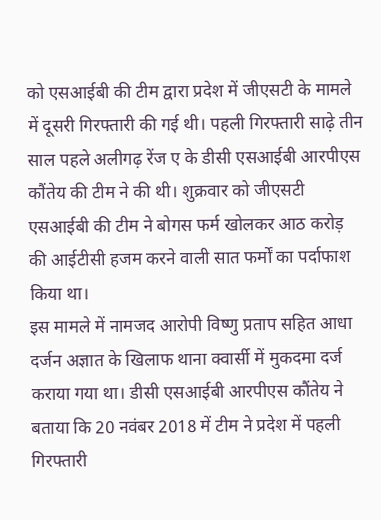को एसआईबी की टीम द्वारा प्रदेश में जीएसटी के मामले में दूसरी गिरफ्तारी की गई थी। पहली गिरफ्तारी साढ़े तीन साल पहले अलीगढ़ रेंज ए के डीसी एसआईबी आरपीएस कौंतेय की टीम ने की थी। शुक्रवार को जीएसटी एसआईबी की टीम ने बोगस फर्म खोलकर आठ करोड़ की आईटीसी हजम करने वाली सात फर्मों का पर्दाफाश किया था।
इस मामले में नामजद आरोपी विष्णु प्रताप सहित आधा दर्जन अज्ञात के खिलाफ थाना क्वार्सी में मुकदमा दर्ज कराया गया था। डीसी एसआईबी आरपीएस कौंतेय ने बताया कि 20 नवंबर 2018 में टीम ने प्रदेश में पहली गिरफ्तारी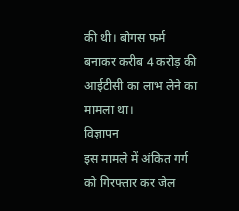की थी। बोगस फर्म बनाकर करीब 4 करोड़ की आईटीसी का लाभ लेने का मामला था।
विज्ञापन
इस मामले में अंकित गर्ग को गिरफ्तार कर जेल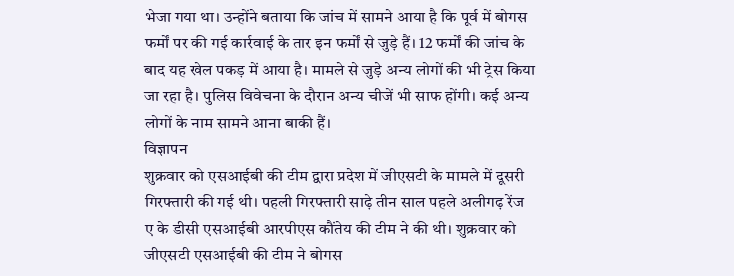भेजा गया था। उन्होंने बताया कि जांच में सामने आया है कि पूर्व में बोगस फर्मों पर की गई कार्रवाई के तार इन फर्मों से जुड़े हैं। 12 फर्मों की जांच के बाद यह खेल पकड़ में आया है। मामले से जुड़े अन्य लोगों की भी ट्रेस किया जा रहा है। पुलिस विवेचना के दौरान अन्य चीजें भी साफ होंगी। कई अन्य लोगों के नाम सामने आना बाकी हैं।
विज्ञापन
शुक्रवार को एसआईबी की टीम द्वारा प्रदेश में जीएसटी के मामले में दूसरी गिरफ्तारी की गई थी। पहली गिरफ्तारी साढ़े तीन साल पहले अलीगढ़ रेंज ए के डीसी एसआईबी आरपीएस कौंतेय की टीम ने की थी। शुक्रवार को जीएसटी एसआईबी की टीम ने बोगस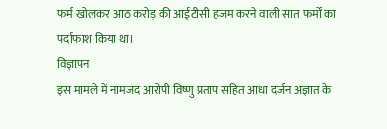फर्म खोलकर आठ करोड़ की आईटीसी हजम करने वाली सात फर्मों का पर्दाफाश किया था।
विज्ञापन
इस मामले में नामजद आरोपी विष्णु प्रताप सहित आधा दर्जन अज्ञात के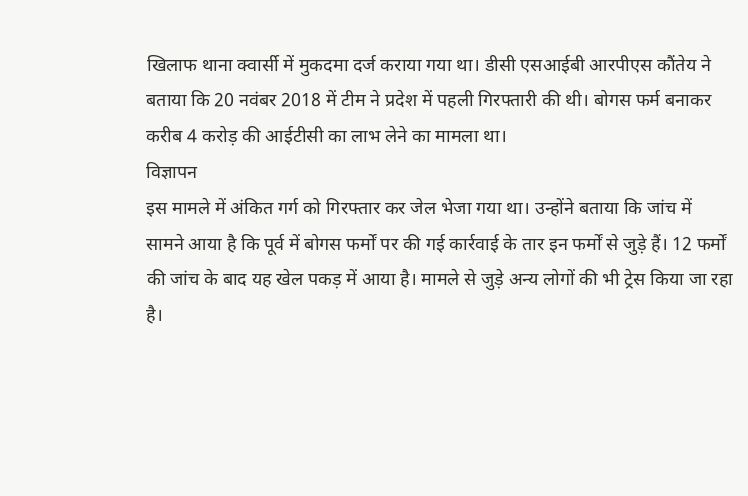खिलाफ थाना क्वार्सी में मुकदमा दर्ज कराया गया था। डीसी एसआईबी आरपीएस कौंतेय ने बताया कि 20 नवंबर 2018 में टीम ने प्रदेश में पहली गिरफ्तारी की थी। बोगस फर्म बनाकर करीब 4 करोड़ की आईटीसी का लाभ लेने का मामला था।
विज्ञापन
इस मामले में अंकित गर्ग को गिरफ्तार कर जेल भेजा गया था। उन्होंने बताया कि जांच में सामने आया है कि पूर्व में बोगस फर्मों पर की गई कार्रवाई के तार इन फर्मों से जुड़े हैं। 12 फर्मों की जांच के बाद यह खेल पकड़ में आया है। मामले से जुड़े अन्य लोगों की भी ट्रेस किया जा रहा है।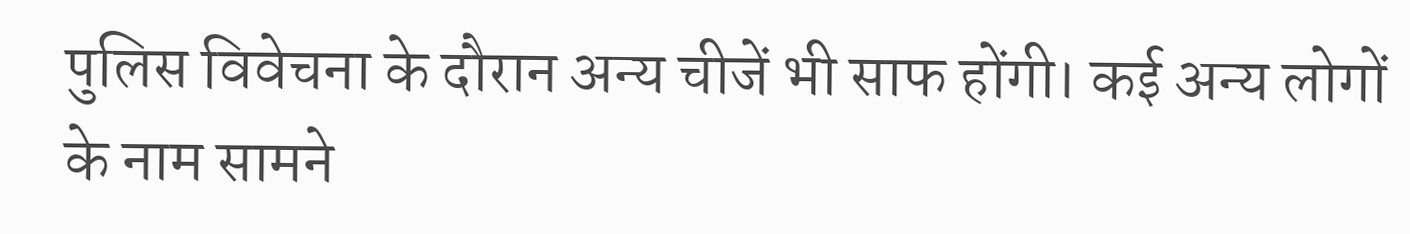पुलिस विवेचना के दौरान अन्य चीजें भी साफ होंगी। कई अन्य लोगों के नाम सामने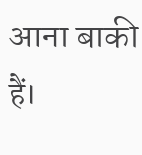आना बाकी हैं।